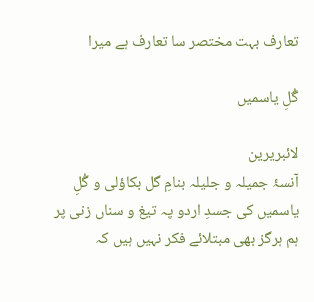تعارف بہت مختصر سا تعارف ہے میرا

گُلِ یاسمیں

لائبریرین
آنسۂ جمیلہ و جلیلہ بنامِ گل بکاؤلی و گُلِ یاسمیں کی جسدِ اردو پہ تیغ و سناں زنی پر ہم ہرگز بھی مبتلائے فکر نہیں ہیں کہ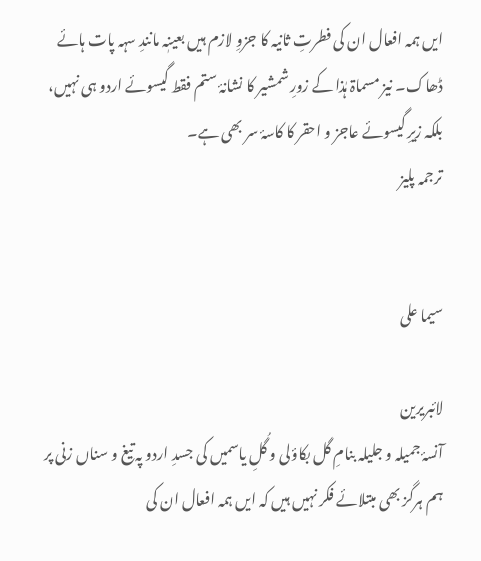ایں ہمہ افعال ان کی فطرتِ ثانیہ کا جزوِ لازم ہیں بعینٖہ مانندِ سہہ پات ہائے ڈھاک۔ نیز مسماۃ ہٰذا کے زورِ شمشیر کا نشانۂ ستم فقط گیسوئے اردو ہی نہیں، بلکہ زیرِ گیسوئے عاجز و احقر کا کاسۂ سر بھی ہے۔
ترجمہ پلیز


سیما علی

لائبریرین
آنسۂ جمیلہ و جلیلہ بنامِ گل بکاؤلی و گُلِ یاسمیں کی جسدِ اردو پہ تیغ و سناں زنی پر ہم ہرگز بھی مبتلائے فکر نہیں ہیں کہ ایں ہمہ افعال ان کی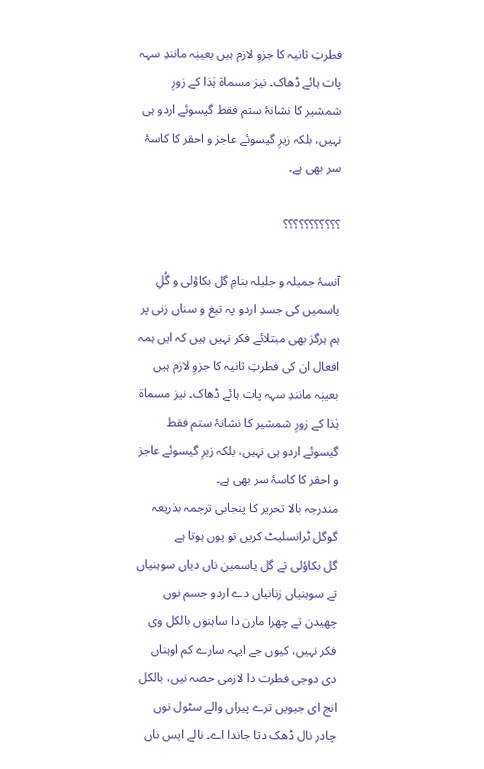فطرتِ ثانیہ کا جزوِ لازم ہیں بعینٖہ مانندِ سہہ پات ہائے ڈھاک۔ نیز مسماۃ ہٰذا کے زورِ شمشیر کا نشانۂ ستم فقط گیسوئے اردو ہی نہیں، بلکہ زیرِ گیسوئے عاجز و احقر کا کاسۂ سر بھی ہے۔

؟؟؟؟؟؟؟؟؟؟؟

آنسۂ جمیلہ و جلیلہ بنامِ گل بکاؤلی و گُلِ یاسمیں کی جسدِ اردو پہ تیغ و سناں زنی پر ہم ہرگز بھی مبتلائے فکر نہیں ہیں کہ ایں ہمہ افعال ان کی فطرتِ ثانیہ کا جزوِ لازم ہیں بعینٖہ مانندِ سہہ پات ہائے ڈھاک۔ نیز مسماۃ ہٰذا کے زورِ شمشیر کا نشانۂ ستم فقط گیسوئے اردو ہی نہیں، بلکہ زیرِ گیسوئے عاجز و احقر کا کاسۂ سر بھی ہے۔
مندرجہ بالا تحریر کا پنجابی ترجمہ بذریعہ گوگل ٹرانسلیٹ کریں تو یوں ہوتا ہے
گل بکاؤلی تے گل یاسمین ناں دیاں سوہنیاں تے سوہنیاں زنانیاں دے اردو جسم نوں چھیدن تے چھرا مارن دا ساہنوں بالکل وی فکر نہیں، کیوں جے ایہہ سارے کم اوہناں دی دوجی فطرت دا لازمی حصہ نیں، بالکل انج ای جیویں ترے پیراں والے سٹول نوں چادر نال ڈھک دتا جاندا اے۔ نالے ایس ناں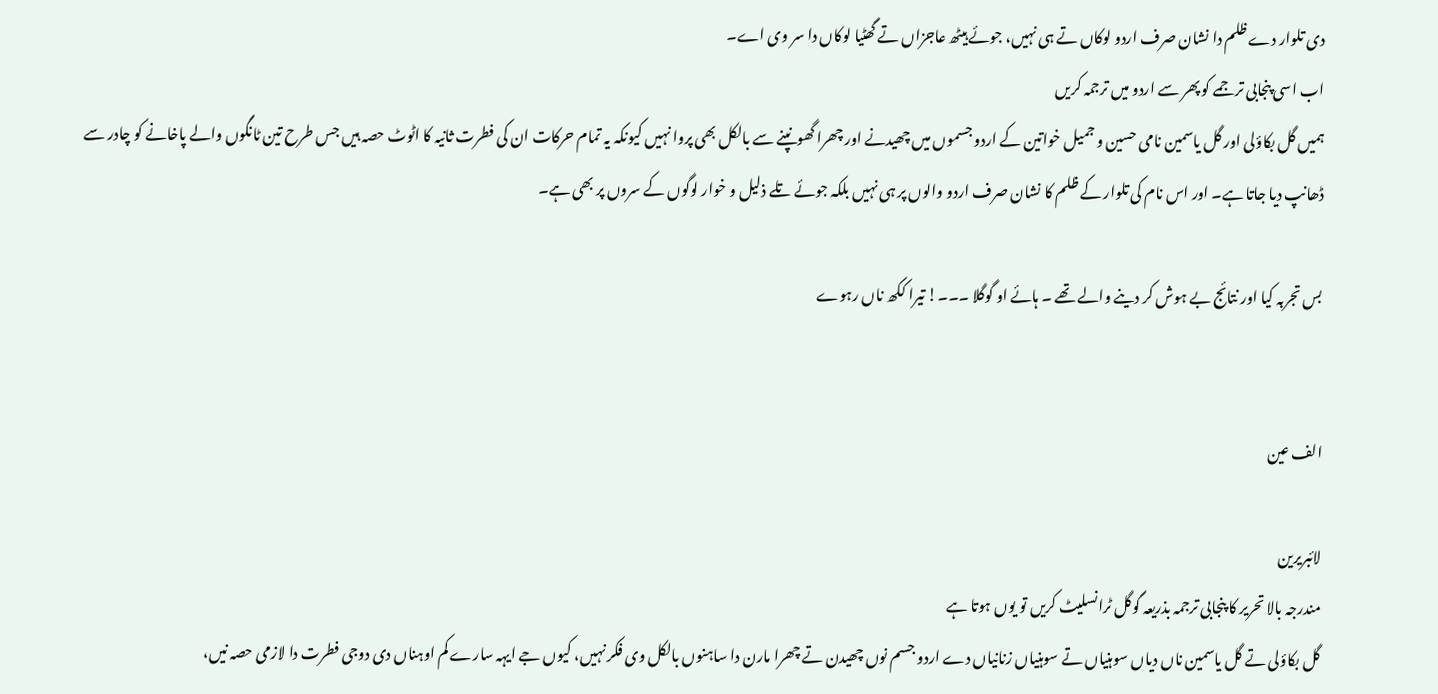دی تلوار دے ظلم دا نشان صرف اردو لوکاں تے ہی نہیں، جوئے ہیٹھ عاجزاں تے گھٹیا لوکاں دا سر وی اے۔
اب اسی پنجابی ترجمے کو پھر سے اردو میں ترجمہ کریں
ہمیں گل بکاؤلی اور گل یاسمین نامی حسین و جمیل خواتین کے اردو جسموں میں چھیدنے اور چھرا گھونپنے سے بالکل بھی پروا نہیں کیونکہ یہ تمام حرکات ان کی فطرت ثانیہ کا اٹوٹ حصہ ہیں جس طرح تین ٹانگوں والے پاخانے کو چادر سے ڈھانپ دیا جاتا ہے۔ اور اس نام کی تلوار کے ظلم کا نشان صرف اردو والوں پر ہی نہیں بلکہ جوئے تلے ذلیل و خوار لوگوں کے سروں پر بھی ہے۔

بس تجربہ کیا اور نتائج بے ہوش کر دینے والے تھے ۔ ہائے او گوگلا ۔۔۔! تیرا ککھ ناں رہوے


الف عین

لائبریرین
مندرجہ بالا تحریر کا پنجابی ترجمہ بذریعہ گوگل ٹرانسلیٹ کریں تو یوں ہوتا ہے
گل بکاؤلی تے گل یاسمین ناں دیاں سوہنیاں تے سوہنیاں زنانیاں دے اردو جسم نوں چھیدن تے چھرا مارن دا ساہنوں بالکل وی فکر نہیں، کیوں جے ایہہ سارے کم اوہناں دی دوجی فطرت دا لازمی حصہ نیں،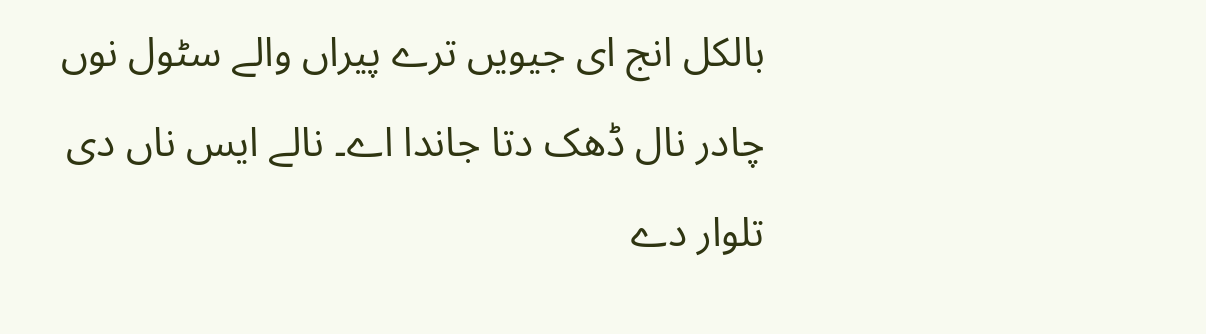بالکل انج ای جیویں ترے پیراں والے سٹول نوں چادر نال ڈھک دتا جاندا اے۔ نالے ایس ناں دی تلوار دے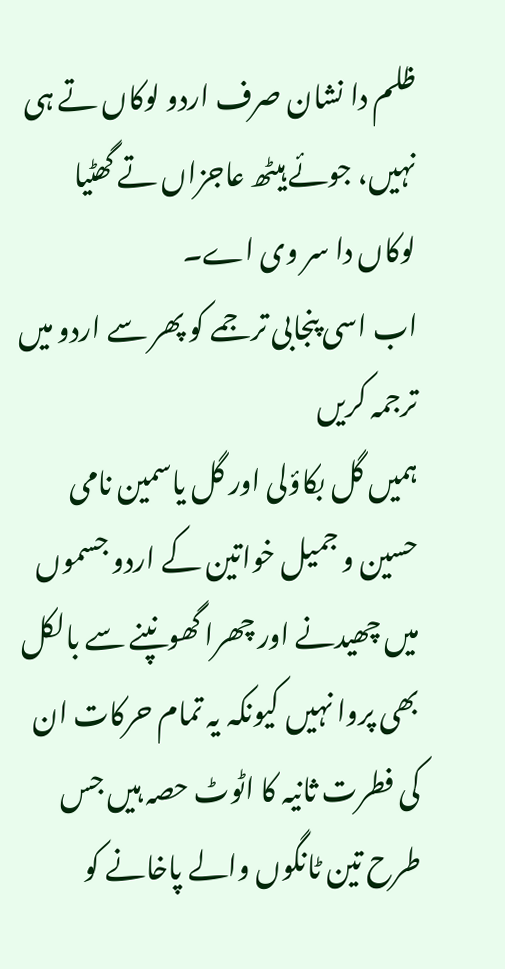ظلم دا نشان صرف اردو لوکاں تے ہی نہیں، جوئے ہیٹھ عاجزاں تے گھٹیا لوکاں دا سر وی اے۔
اب اسی پنجابی ترجمے کو پھر سے اردو میں ترجمہ کریں
ہمیں گل بکاؤلی اور گل یاسمین نامی حسین و جمیل خواتین کے اردو جسموں میں چھیدنے اور چھرا گھونپنے سے بالکل بھی پروا نہیں کیونکہ یہ تمام حرکات ان کی فطرت ثانیہ کا اٹوٹ حصہ ہیں جس طرح تین ٹانگوں والے پاخانے کو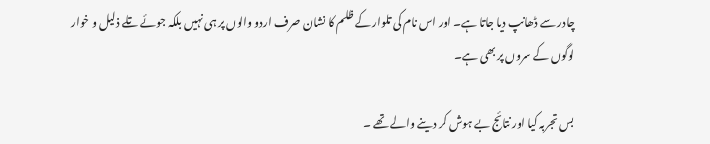چادر سے ڈھانپ دیا جاتا ہے۔ اور اس نام کی تلوار کے ظلم کا نشان صرف اردو والوں پر ہی نہیں بلکہ جوئے تلے ذلیل و خوار لوگوں کے سروں پر بھی ہے۔

بس تجربہ کیا اور نتائج بے ہوش کر دینے والے تھے ۔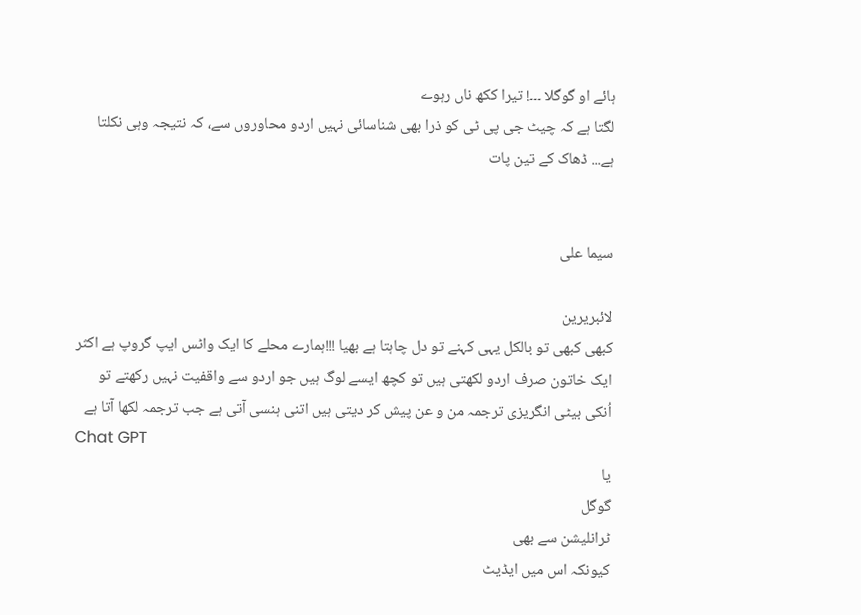ہائے او گوگلا ۔۔۔! تیرا ککھ ناں رہوے
لگتا ہے کہ چیٹ جی پی ٹی کو ذرا بھی شناسائی نہیں اردو محاوروں سے، کہ نتیجہ وہی نکلتا ہے... ڈھاک کے تین پات


سیما علی

لائبریرین
کبھی کبھی تو بالکل یہی کہنے تو دل چاہتا ہے بھیا !!!ہمارے محلے کا ایک واٹس ایپ گروپ ہے اکثر ایک خاتون صرف اردو لکھتی ہیں تو کچھ ایسے لوگ ہیں جو اردو سے واقفیت نہیں رکھتے تو اُنکی بیٹی انگریزی ترجمہ من و عن پیش کر دیتی ہیں اتنی ہنسی آتی ہے جب ترجمہ لکھا آتا ہے
Chat GPT
یا
گوگل
ٹرانلیشن سے بھی
کیونکہ اس میں ایڈیٹ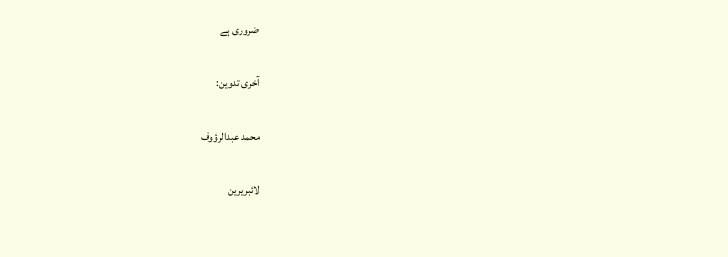ضروری ہے

آخری تدوین:

محمد عبدالرؤوف

لائبریرین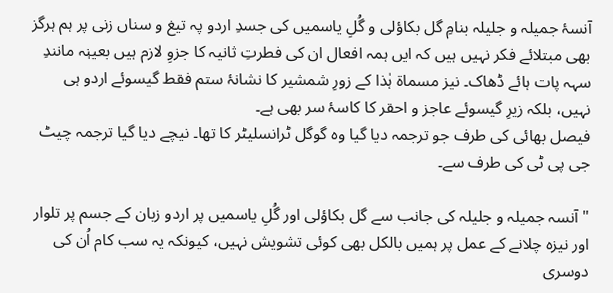آنسۂ جمیلہ و جلیلہ بنامِ گل بکاؤلی و گُلِ یاسمیں کی جسدِ اردو پہ تیغ و سناں زنی پر ہم ہرگز بھی مبتلائے فکر نہیں ہیں کہ ایں ہمہ افعال ان کی فطرتِ ثانیہ کا جزوِ لازم ہیں بعینٖہ مانندِ سہہ پات ہائے ڈھاک۔ نیز مسماۃ ہٰذا کے زورِ شمشیر کا نشانۂ ستم فقط گیسوئے اردو ہی نہیں، بلکہ زیرِ گیسوئے عاجز و احقر کا کاسۂ سر بھی ہے۔
فیصل بھائی کی طرف جو ترجمہ دیا گیا وہ گوگل ٹرانسلیٹر کا تھا۔ نیچے دیا گیا ترجمہ چیٹ جی پی ٹی کی طرف سے۔

"آنسہ جمیلہ و جلیلہ کی جانب سے گل بکاؤلی اور گُلِ یاسمیں پر اردو زبان کے جسم پر تلوار اور نیزہ چلانے کے عمل پر ہمیں بالکل بھی کوئی تشویش نہیں، کیونکہ یہ سب کام اُن کی دوسری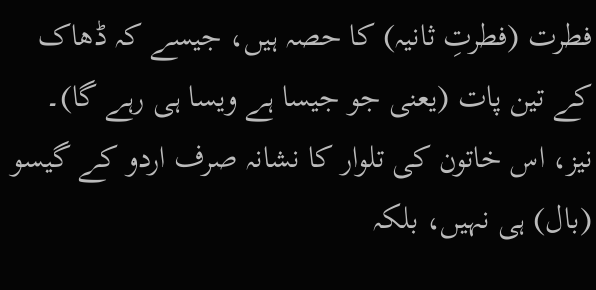فطرت (فطرتِ ثانیہ) کا حصہ ہیں، جیسے کہ ڈھاک کے تین پات (یعنی جو جیسا ہے ویسا ہی رہے گا)۔ نیز، اس خاتون کی تلوار کا نشانہ صرف اردو کے گیسو (بال) ہی نہیں، بلکہ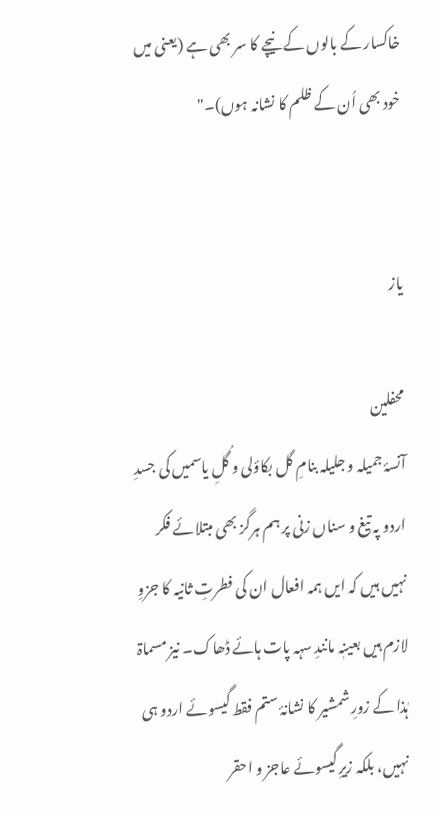خاکسار کے بالوں کے نیچے کا سر بھی ہے (یعنی میں خود بھی اُن کے ظلم کا نشانہ ہوں)۔"


یاز

محفلین
آنسۂ جمیلہ و جلیلہ بنامِ گل بکاؤلی و گُلِ یاسمیں کی جسدِ اردو پہ تیغ و سناں زنی پر ہم ہرگز بھی مبتلائے فکر نہیں ہیں کہ ایں ہمہ افعال ان کی فطرتِ ثانیہ کا جزوِ لازم ہیں بعینٖہ مانندِ سہہ پات ہائے ڈھاک۔ نیز مسماۃ ہٰذا کے زورِ شمشیر کا نشانۂ ستم فقط گیسوئے اردو ہی نہیں، بلکہ زیرِ گیسوئے عاجز و احقر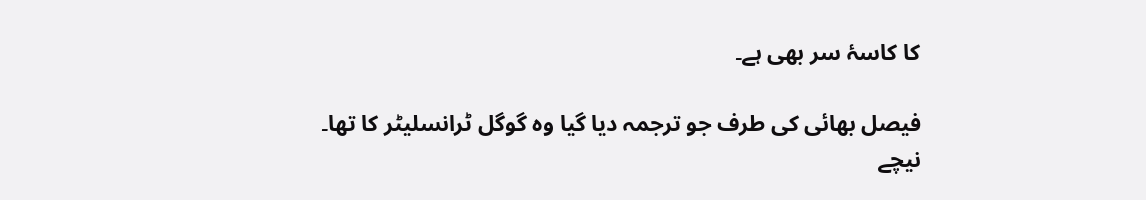کا کاسۂ سر بھی ہے۔

فیصل بھائی کی طرف جو ترجمہ دیا گیا وہ گوگل ٹرانسلیٹر کا تھا۔ نیچے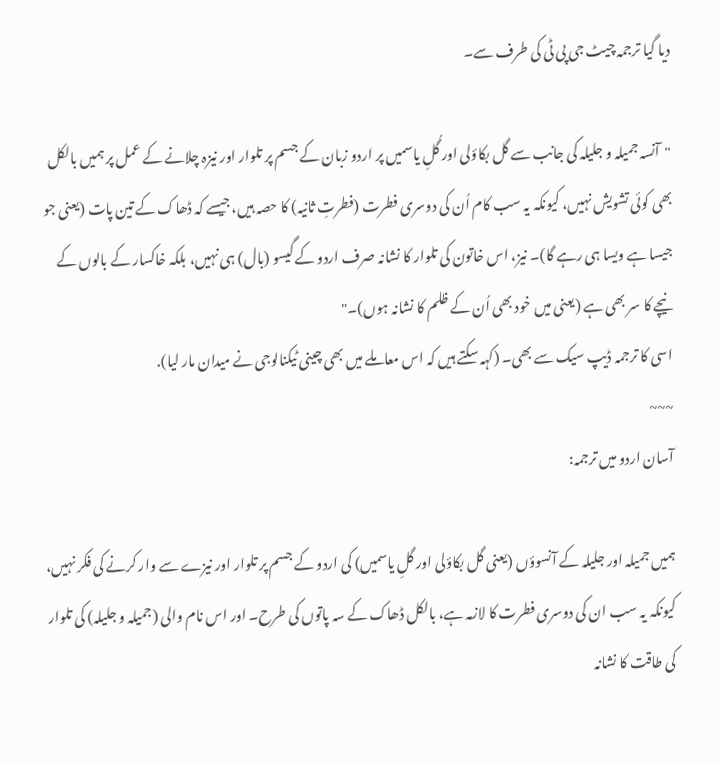دیا گیا ترجمہ چیٹ جی پی ٹی کی طرف سے۔

"آنسہ جمیلہ و جلیلہ کی جانب سے گل بکاؤلی اور گُلِ یاسمیں پر اردو زبان کے جسم پر تلوار اور نیزہ چلانے کے عمل پر ہمیں بالکل بھی کوئی تشویش نہیں، کیونکہ یہ سب کام اُن کی دوسری فطرت (فطرتِ ثانیہ) کا حصہ ہیں، جیسے کہ ڈھاک کے تین پات (یعنی جو جیسا ہے ویسا ہی رہے گا)۔ نیز، اس خاتون کی تلوار کا نشانہ صرف اردو کے گیسو (بال) ہی نہیں، بلکہ خاکسار کے بالوں کے نیچے کا سر بھی ہے (یعنی میں خود بھی اُن کے ظلم کا نشانہ ہوں)۔"
اسی کا ترجمہ ڈیپ سیک سے بھی۔ (کہہ سکتے ہیں کہ اس معاملے میں بھی چینی ٹیکنالوجی نے میدان مار لیا).
~~~
آسان اردو میں ترجمہ:

ہمیں جمیلہ اور جلیلہ کے آنسوؤں (یعنی گل بکاؤلی اور گلِ یاسمیں) کی اردو کے جسم پر تلوار اور نیزے سے وار کرنے کی فکر نہیں، کیونکہ یہ سب ان کی دوسری فطرت کا لازمہ ہے، بالکل ڈھاک کے سہ پاتوں کی طرح۔ اور اس نام والی (جمیلہ و جلیلہ) کی تلوار کی طاقت کا نشانہ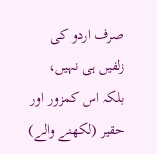صرف اردو کی زلفیں ہی نہیں، بلکہ اس کمزور اور حقیر (لکھنے والے)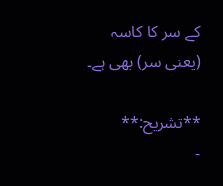کے سر کا کاسہ (یعنی سر) بھی ہے۔

**تشریح:**
-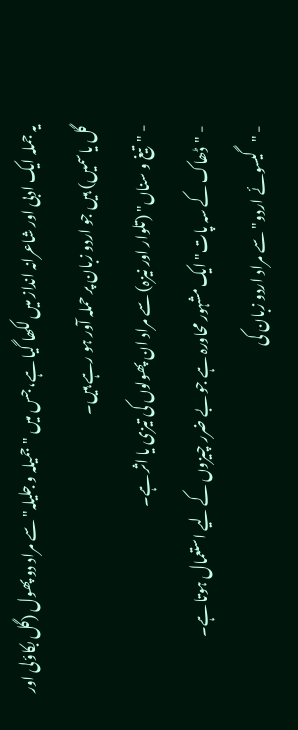یہ جملہ ایک ادبی اور شاعرانہ انداز میں لکھا گیا ہے، جس میں "جمیلہ و جلیلہ" سے مراد دو پھول (گل بکاؤلی اور گل یاسمیں) ہیں جو اردو زبان پر حملہ آور ہو رہے ہیں۔
- "تیغ و سناں" (تلوار اور نیزہ) سے مراد ان پھولوں کی تیزی یا اثر ہے۔
- "ڈھاک کے سہ پات" ایک مشہور محاورہ ہے جو بے ضرر چیزوں کے لیے استعمال ہوتا ہے۔
- "گیسوئے اردو" سے مراد اردو زبان کی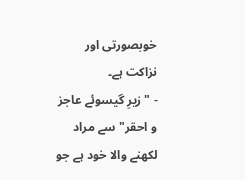خوبصورتی اور نزاکت ہے۔
- "زیرِ گیسوئے عاجز و احقر" سے مراد لکھنے والا خود ہے جو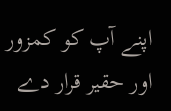اپنے آپ کو کمزور اور حقیر قرار دے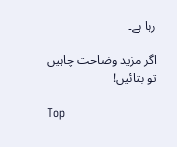رہا ہے۔

اگر مزید وضاحت چاہیں تو بتائیں!

Top